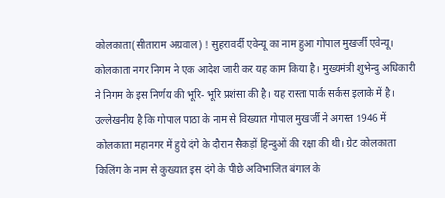कोलकाता(सीताराम अग्रवाल) ! सुहरावर्दी एवेन्यू का नाम हुआ गोपाल मुखर्जी एवेन्यू। कोलकाता नगर निगम ने एक आदेश जारी कर यह काम किया है। मुख्यमंत्री शुभेन्दु अधिकारी ने निगम के इस निर्णय की भूरि- भूरि प्रशंसा की है। यह रास्ता पार्क सर्कस इलाके में है। उल्लेखनीय है कि गोपाल पाठा के नाम से विख्यात गोपाल मुखर्जी ने अगस्त 1946 में कोलकाता महानगर में हुये दंगे के दौरान सैकड़ों हिन्दुओं की रक्षा की थी। ग्रेट कोलकाता किलिंग के नाम से कुख्यात इस दंगे के पीछे अविभाजित बंगाल के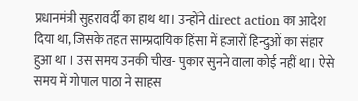प्रधानमंत्री सुहरावर्दी का हाथ था। उन्होंने direct action का आदेश दिया था, जिसके तहत साम्प्रदायिक हिंसा में हजारों हिन्दुओं का संहार हुआ था । उस समय उनकी चीख- पुकार सुनने वाला कोई नहीं था। ऐसे समय में गोपाल पाठा ने साहस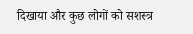दिखाया और कुछ लोगों को सशस्त्र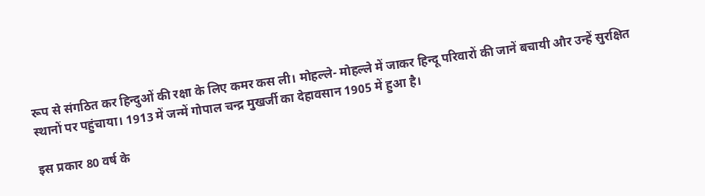रूप से संगठित कर हिन्दुओं की रक्षा के लिए कमर कस ली। मोहल्ले- मोहल्ले में जाकर हिन्दू परिवारों की जानें बचायी और उन्हें सुरक्षित स्थानों पर पहुंचाया। 1913 में जन्में गोपाल चन्द्र मुखर्जी का देहावसान 1905 में हुआ है।

इस प्रकार 80 वर्ष के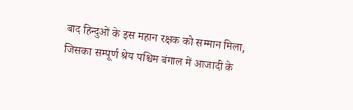बाद हिन्दुओं के इस महान रक्षक को सम्मान मिला, जिसका सम्पूर्ण श्रेय पश्चिम बंगाल में आजादी के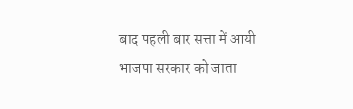बाद पहली बार सत्ता में आयी भाजपा सरकार को जाता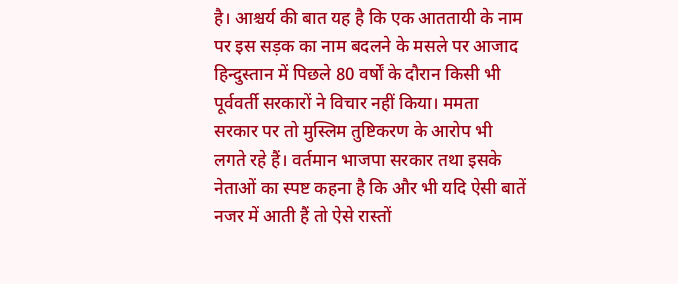है। आश्चर्य की बात यह है कि एक आततायी के नाम पर इस सड़क का नाम बदलने के मसले पर आजाद हिन्दुस्तान में पिछले 80 वर्षों के दौरान किसी भी पूर्ववर्ती सरकारों ने विचार नहीं किया। ममता सरकार पर तो मुस्लिम तुष्टिकरण के आरोप भी लगते रहे हैं। वर्तमान भाजपा सरकार तथा इसके नेताओं का स्पष्ट कहना है कि और भी यदि ऐसी बातें नजर में आती हैं तो ऐसे रास्तों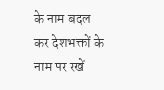के नाम बदल कर देशभक्तों के नाम पर रखें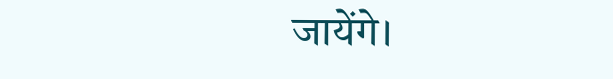जायेंगे।